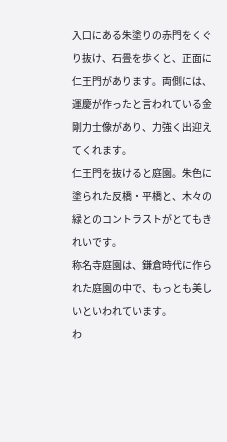入口にある朱塗りの赤門をくぐり抜け、石畳を歩くと、正面に仁王門があります。両側には、運慶が作ったと言われている金剛力士像があり、力強く出迎えてくれます。
仁王門を抜けると庭園。朱色に塗られた反橋・平橋と、木々の緑とのコントラストがとてもきれいです。
称名寺庭園は、鎌倉時代に作られた庭園の中で、もっとも美しいといわれています。
わ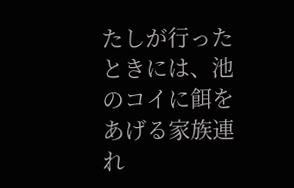たしが行ったときには、池のコイに餌をあげる家族連れ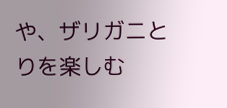や、ザリガニとりを楽しむ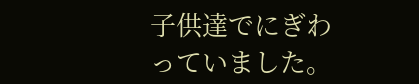子供達でにぎわっていました。